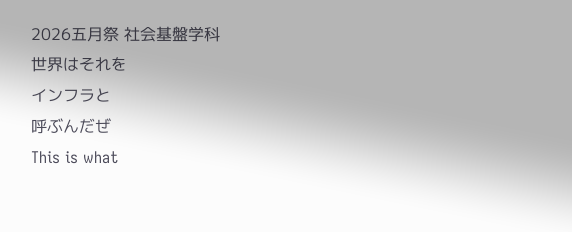2026五月祭 社会基盤学科
世界はそれを
インフラと
呼ぶんだぜ
This is what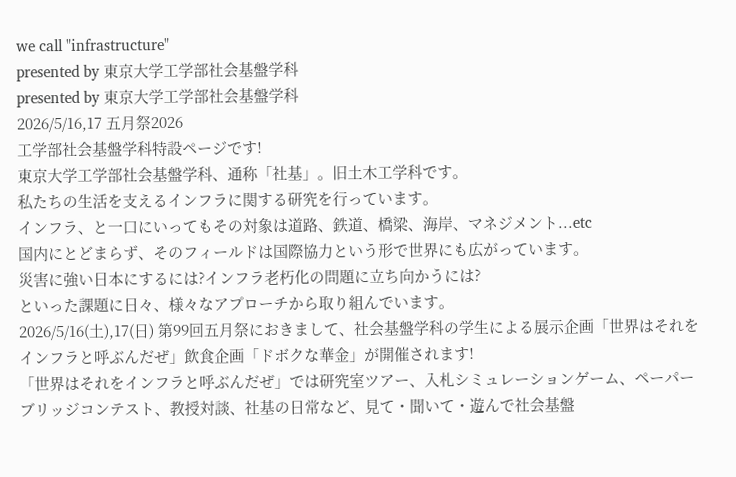we call "infrastructure"
presented by 東京大学工学部社会基盤学科
presented by 東京大学工学部社会基盤学科
2026/5/16,17 五月祭2026
工学部社会基盤学科特設ページです!
東京大学工学部社会基盤学科、通称「社基」。旧土木工学科です。
私たちの生活を支えるインフラに関する研究を行っています。
インフラ、と一口にいってもその対象は道路、鉄道、橋梁、海岸、マネジメント...etc
国内にとどまらず、そのフィールドは国際協力という形で世界にも広がっています。
災害に強い日本にするには?インフラ老朽化の問題に立ち向かうには?
といった課題に日々、様々なアプローチから取り組んでいます。
2026/5/16(土),17(日) 第99回五月祭におきまして、社会基盤学科の学生による展示企画「世界はそれをインフラと呼ぶんだぜ」飲食企画「ドボクな華金」が開催されます!
「世界はそれをインフラと呼ぶんだぜ」では研究室ツアー、入札シミュレーションゲーム、ペーパーブリッジコンテスト、教授対談、社基の日常など、見て・聞いて・遊んで社会基盤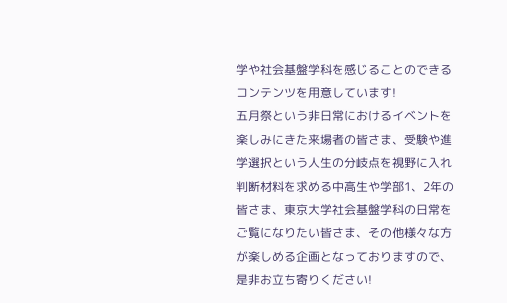学や社会基盤学科を感じることのできるコンテンツを用意しています!
五月祭という非日常におけるイベントを楽しみにきた来場者の皆さま、受験や進学選択という人生の分岐点を視野に入れ判断材料を求める中高生や学部1、2年の皆さま、東京大学社会基盤学科の日常をご覧になりたい皆さま、その他様々な方が楽しめる企画となっておりますので、是非お立ち寄りください!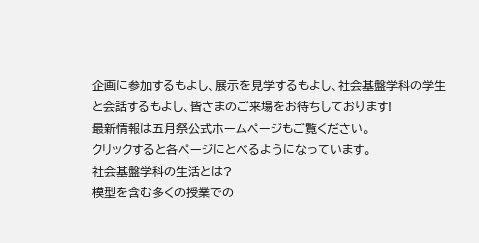企画に参加するもよし、展示を見学するもよし、社会基盤学科の学生と会話するもよし、皆さまのご来場をお待ちしております!
最新情報は五月祭公式ホームページもご覧ください。
クリックすると各ページにとべるようになっています。
社会基盤学科の生活とは?
模型を含む多くの授業での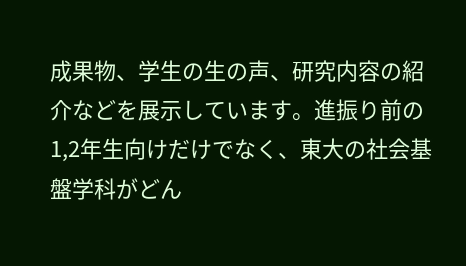成果物、学生の生の声、研究内容の紹介などを展示しています。進振り前の1,2年生向けだけでなく、東大の社会基盤学科がどん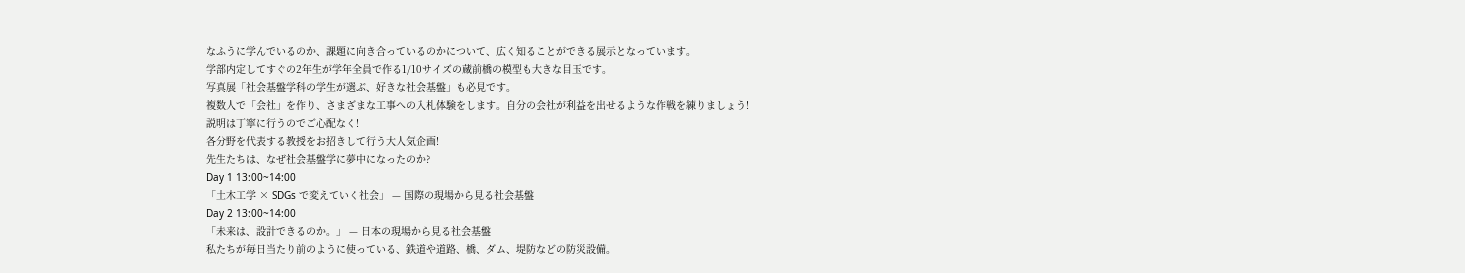なふうに学んでいるのか、課題に向き合っているのかについて、広く知ることができる展示となっています。
学部内定してすぐの2年生が学年全員で作る1/10サイズの蔵前橋の模型も大きな目玉です。
写真展「社会基盤学科の学生が選ぶ、好きな社会基盤」も必見です。
複数人で「会社」を作り、さまざまな工事への入札体験をします。自分の会社が利益を出せるような作戦を練りましょう!
説明は丁寧に行うのでご心配なく!
各分野を代表する教授をお招きして行う大人気企画!
先生たちは、なぜ社会基盤学に夢中になったのか?
Day 1 13:00~14:00
「土木工学 × SDGs で変えていく社会」 — 国際の現場から見る社会基盤
Day 2 13:00~14:00
「未来は、設計できるのか。」 — 日本の現場から見る社会基盤
私たちが毎日当たり前のように使っている、鉄道や道路、橋、ダム、堤防などの防災設備。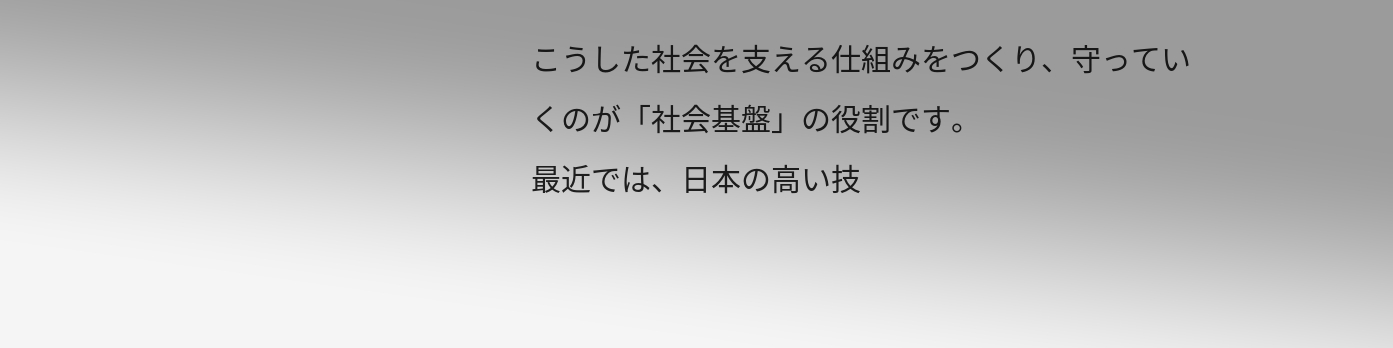こうした社会を支える仕組みをつくり、守っていくのが「社会基盤」の役割です。
最近では、日本の高い技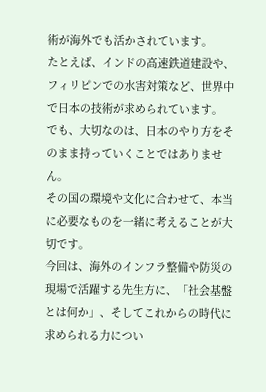術が海外でも活かされています。
たとえば、インドの高速鉄道建設や、フィリピンでの水害対策など、世界中で日本の技術が求められています。
でも、大切なのは、日本のやり方をそのまま持っていくことではありません。
その国の環境や文化に合わせて、本当に必要なものを一緒に考えることが大切です。
今回は、海外のインフラ整備や防災の現場で活躍する先生方に、「社会基盤とは何か」、そしてこれからの時代に求められる力につい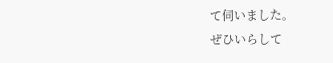て伺いました。
ぜひいらして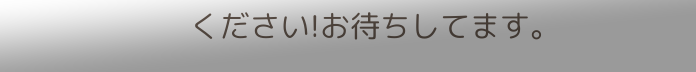ください!お待ちしてます。